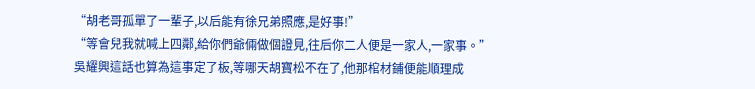“胡老哥孤單了一輩子,以后能有徐兄弟照應,是好事!”
“等會兒我就喊上四鄰,給你們爺倆做個證見,往后你二人便是一家人,一家事。”
吳耀興這話也算為這事定了板,等哪天胡寶松不在了,他那棺材鋪便能順理成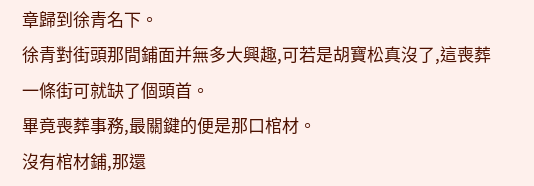章歸到徐青名下。
徐青對街頭那間鋪面并無多大興趣,可若是胡寶松真沒了,這喪葬一條街可就缺了個頭首。
畢竟喪葬事務,最關鍵的便是那口棺材。
沒有棺材鋪,那還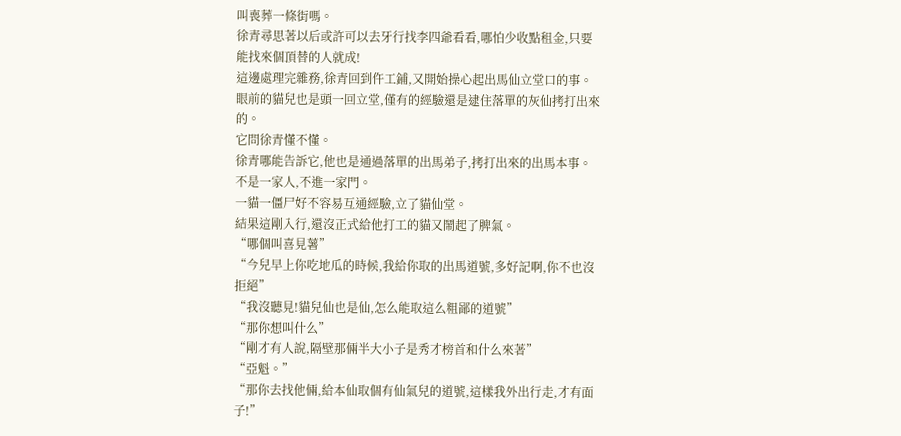叫喪葬一條街嗎。
徐青尋思著以后或許可以去牙行找李四爺看看,哪怕少收點租金,只要能找來個頂替的人就成!
這邊處理完雜務,徐青回到仵工鋪,又開始操心起出馬仙立堂口的事。
眼前的貓兒也是頭一回立堂,僅有的經驗還是逮住落單的灰仙拷打出來的。
它問徐青懂不懂。
徐青哪能告訴它,他也是通過落單的出馬弟子,拷打出來的出馬本事。
不是一家人,不進一家門。
一貓一僵尸好不容易互通經驗,立了貓仙堂。
結果這剛入行,還沒正式給他打工的貓又鬧起了脾氣。
“哪個叫喜見薯”
“今兒早上你吃地瓜的時候,我給你取的出馬道號,多好記啊,你不也沒拒絕”
“我沒聽見!貓兒仙也是仙,怎么能取這么粗鄙的道號”
“那你想叫什么”
“剛才有人說,隔壁那倆半大小子是秀才榜首和什么來著”
“亞魁。”
“那你去找他倆,給本仙取個有仙氣兒的道號,這樣我外出行走,才有面子!”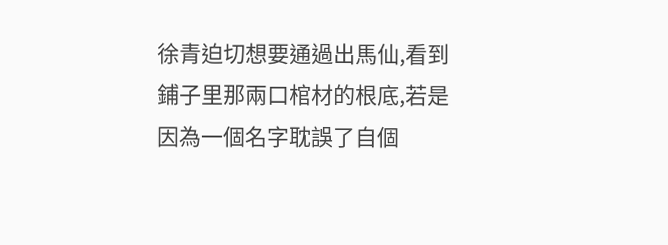徐青迫切想要通過出馬仙,看到鋪子里那兩口棺材的根底,若是因為一個名字耽誤了自個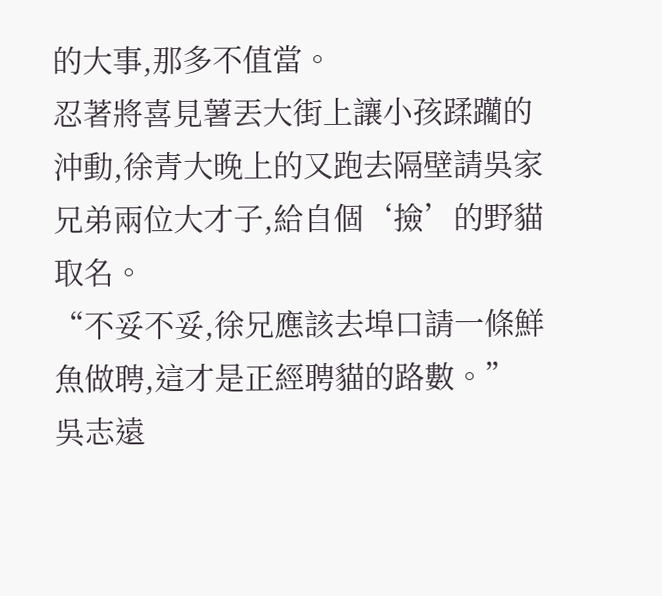的大事,那多不值當。
忍著將喜見薯丟大街上讓小孩蹂躪的沖動,徐青大晚上的又跑去隔壁請吳家兄弟兩位大才子,給自個‘撿’的野貓取名。
“不妥不妥,徐兄應該去埠口請一條鮮魚做聘,這才是正經聘貓的路數。”
吳志遠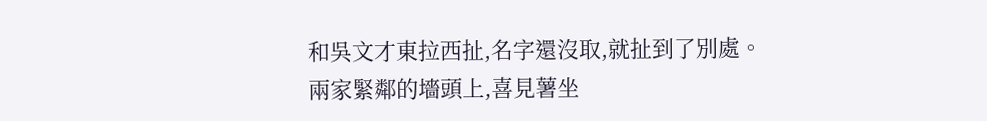和吳文才東拉西扯,名字還沒取,就扯到了別處。
兩家緊鄰的墻頭上,喜見薯坐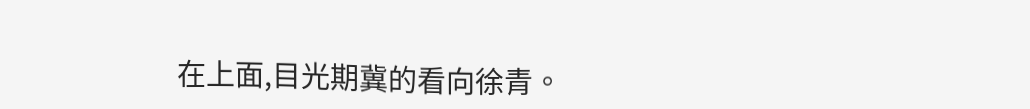在上面,目光期冀的看向徐青。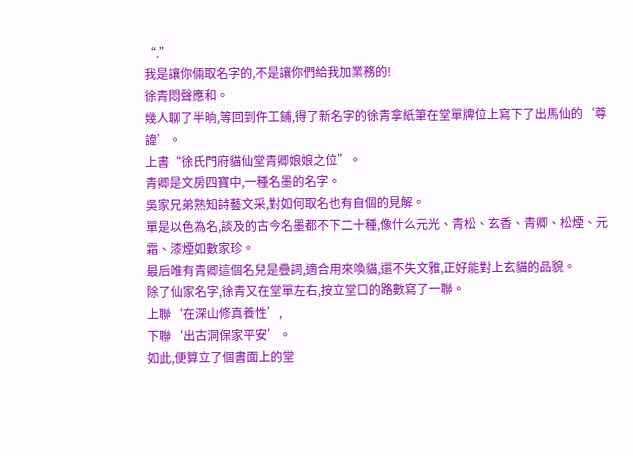“.”
我是讓你倆取名字的,不是讓你們給我加業務的!
徐青悶聲應和。
幾人聊了半晌,等回到仵工鋪,得了新名字的徐青拿紙筆在堂單牌位上寫下了出馬仙的‘尊諱’。
上書“徐氏門府貓仙堂青卿娘娘之位”。
青卿是文房四寶中,一種名墨的名字。
吳家兄弟熟知詩藝文采,對如何取名也有自個的見解。
單是以色為名,談及的古今名墨都不下二十種,像什么元光、青松、玄香、青卿、松煙、元霜、漆煙如數家珍。
最后唯有青卿這個名兒是疊詞,適合用來喚貓,還不失文雅,正好能對上玄貓的品貌。
除了仙家名字,徐青又在堂單左右,按立堂口的路數寫了一聯。
上聯‘在深山修真養性’,
下聯‘出古洞保家平安’。
如此,便算立了個書面上的堂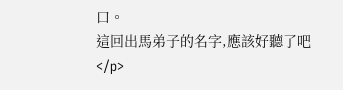口。
這回出馬弟子的名字,應該好聽了吧</p>